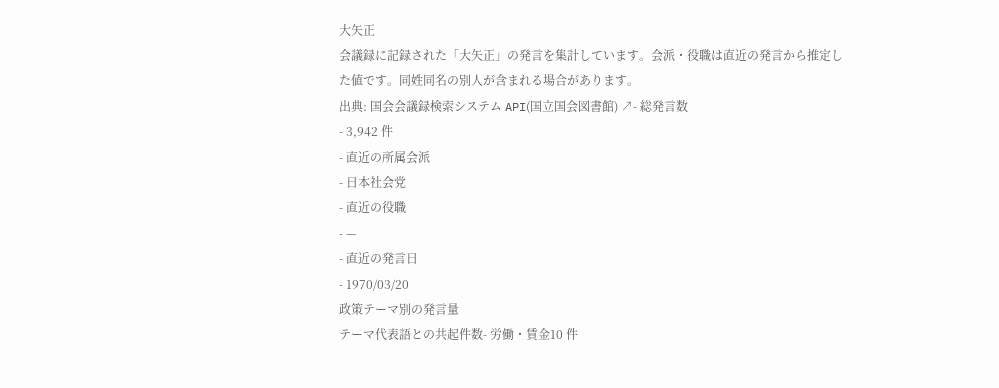大矢正
会議録に記録された「大矢正」の発言を集計しています。会派・役職は直近の発言から推定した値です。同姓同名の別人が含まれる場合があります。
出典: 国会会議録検索システム API(国立国会図書館) ↗- 総発言数
- 3,942 件
- 直近の所属会派
- 日本社会党
- 直近の役職
- —
- 直近の発言日
- 1970/03/20
政策テーマ別の発言量
テーマ代表語との共起件数- 労働・賃金10 件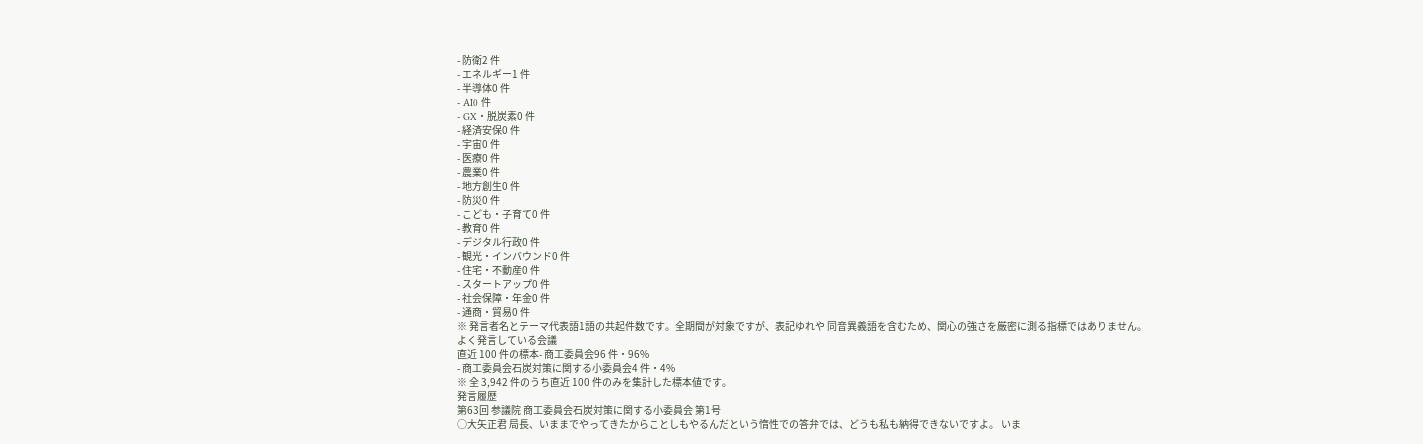- 防衛2 件
- エネルギー1 件
- 半導体0 件
- AI0 件
- GX・脱炭素0 件
- 経済安保0 件
- 宇宙0 件
- 医療0 件
- 農業0 件
- 地方創生0 件
- 防災0 件
- こども・子育て0 件
- 教育0 件
- デジタル行政0 件
- 観光・インバウンド0 件
- 住宅・不動産0 件
- スタートアップ0 件
- 社会保障・年金0 件
- 通商・貿易0 件
※ 発言者名とテーマ代表語1語の共起件数です。全期間が対象ですが、表記ゆれや 同音異義語を含むため、関心の強さを厳密に測る指標ではありません。
よく発言している会議
直近 100 件の標本- 商工委員会96 件・96%
- 商工委員会石炭対策に関する小委員会4 件・4%
※ 全 3,942 件のうち直近 100 件のみを集計した標本値です。
発言履歴
第63回 参議院 商工委員会石炭対策に関する小委員会 第1号
○大矢正君 局長、いままでやってきたからことしもやるんだという惰性での答弁では、どうも私も納得できないですよ。 いま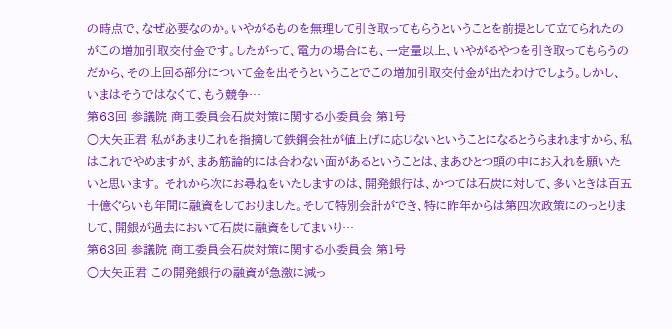の時点で、なぜ必要なのか。いやがるものを無理して引き取ってもらうということを前提として立てられたのがこの増加引取交付金です。したがって、電力の場合にも、一定量以上、いやがるやつを引き取ってもらうのだから、その上回る部分について金を出そうということでこの増加引取交付金が出たわけでしょう。しかし、いまはそうではなくて、もう競争…
第63回 参議院 商工委員会石炭対策に関する小委員会 第1号
○大矢正君 私があまりこれを指摘して鉄鋼会社が値上げに応じないということになるとうらまれますから、私はこれでやめますが、まあ筋論的には合わない面があるということは、まあひとつ頭の中にお入れを願いたいと思います。 それから次にお尋ねをいたしますのは、開発銀行は、かつては石炭に対して、多いときは百五十億ぐらいも年間に融資をしておりました。そして特別会計ができ、特に昨年からは第四次政策にのっとりまして、開銀が過去において石炭に融資をしてまいり…
第63回 参議院 商工委員会石炭対策に関する小委員会 第1号
○大矢正君 この開発銀行の融資が急激に減っ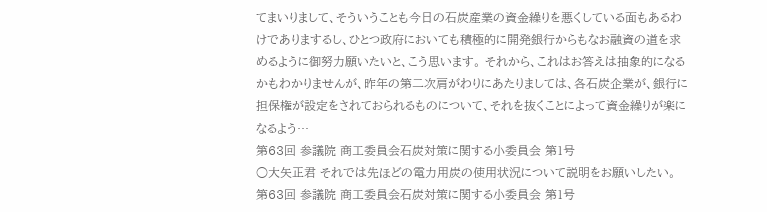てまいりまして、そういうことも今日の石炭産業の資金繰りを悪くしている面もあるわけでありまするし、ひとつ政府においても積極的に開発銀行からもなお融資の道を求めるように御努力願いたいと、こう思います。 それから、これはお答えは抽象的になるかもわかりませんが、昨年の第二次肩がわりにあたりましては、各石炭企業が、銀行に担保権が設定をされておられるものについて、それを抜くことによって資金繰りが楽になるよう…
第63回 参議院 商工委員会石炭対策に関する小委員会 第1号
○大矢正君 それでは先ほどの電力用炭の使用状況について説明をお願いしたい。
第63回 参議院 商工委員会石炭対策に関する小委員会 第1号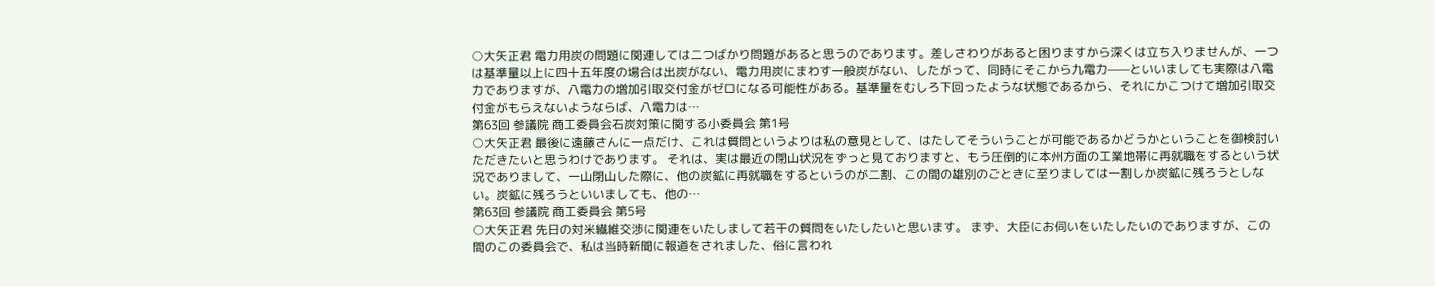○大矢正君 電力用炭の問題に関連しては二つばかり問題があると思うのであります。差しさわりがあると困りますから深くは立ち入りませんが、一つは基準量以上に四十五年度の場合は出炭がない、電力用炭にまわす一般炭がない、したがって、同時にそこから九電力——といいましても実際は八電力でありますが、八電力の増加引取交付金がゼロになる可能性がある。基準量をむしろ下回ったような状態であるから、それにかこつけて増加引取交付金がもらえないようならば、八電力は…
第63回 参議院 商工委員会石炭対策に関する小委員会 第1号
○大矢正君 最後に遠藤さんに一点だけ、これは質問というよりは私の意見として、はたしてそういうことが可能であるかどうかということを御検討いただきたいと思うわけであります。 それは、実は最近の閉山状況をずっと見ておりますと、もう圧倒的に本州方面の工業地帯に再就職をするという状況でありまして、一山閉山した際に、他の炭鉱に再就職をするというのが二割、この間の雄別のごときに至りましては一割しか炭鉱に残ろうとしない。炭鉱に残ろうといいましても、他の…
第63回 参議院 商工委員会 第5号
○大矢正君 先日の対米繊維交渉に関連をいたしまして若干の質問をいたしたいと思います。 まず、大臣にお伺いをいたしたいのでありますが、この間のこの委員会で、私は当時新聞に報道をされました、俗に言われ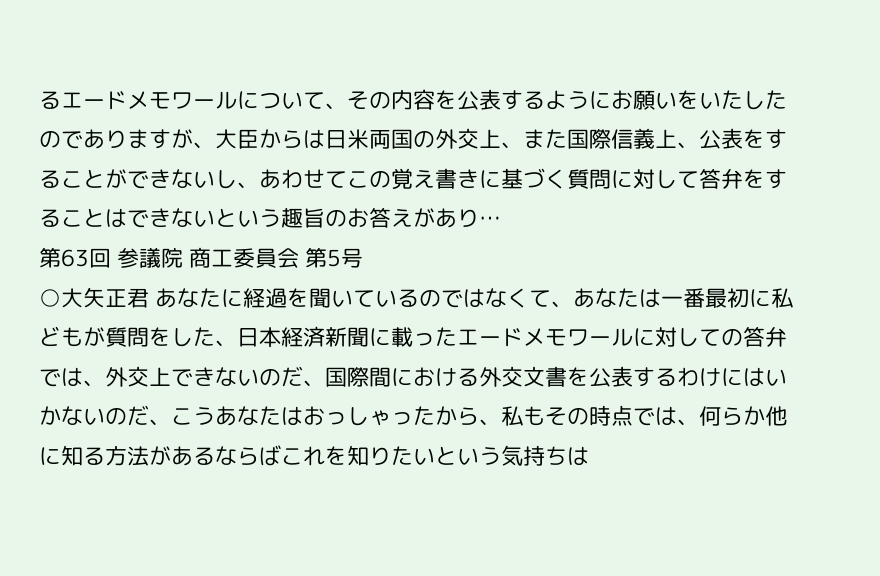るエードメモワールについて、その内容を公表するようにお願いをいたしたのでありますが、大臣からは日米両国の外交上、また国際信義上、公表をすることができないし、あわせてこの覚え書きに基づく質問に対して答弁をすることはできないという趣旨のお答えがあり…
第63回 参議院 商工委員会 第5号
○大矢正君 あなたに経過を聞いているのではなくて、あなたは一番最初に私どもが質問をした、日本経済新聞に載ったエードメモワールに対しての答弁では、外交上できないのだ、国際間における外交文書を公表するわけにはいかないのだ、こうあなたはおっしゃったから、私もその時点では、何らか他に知る方法があるならばこれを知りたいという気持ちは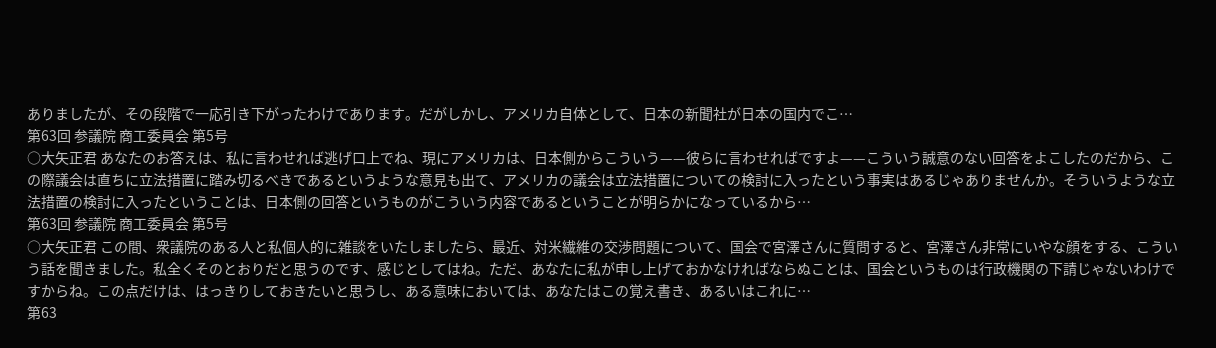ありましたが、その段階で一応引き下がったわけであります。だがしかし、アメリカ自体として、日本の新聞社が日本の国内でこ…
第63回 参議院 商工委員会 第5号
○大矢正君 あなたのお答えは、私に言わせれば逃げ口上でね、現にアメリカは、日本側からこういう——彼らに言わせればですよ——こういう誠意のない回答をよこしたのだから、この際議会は直ちに立法措置に踏み切るべきであるというような意見も出て、アメリカの議会は立法措置についての検討に入ったという事実はあるじゃありませんか。そういうような立法措置の検討に入ったということは、日本側の回答というものがこういう内容であるということが明らかになっているから…
第63回 参議院 商工委員会 第5号
○大矢正君 この間、衆議院のある人と私個人的に雑談をいたしましたら、最近、対米繊維の交渉問題について、国会で宮澤さんに質問すると、宮澤さん非常にいやな顔をする、こういう話を聞きました。私全くそのとおりだと思うのです、感じとしてはね。ただ、あなたに私が申し上げておかなければならぬことは、国会というものは行政機関の下請じゃないわけですからね。この点だけは、はっきりしておきたいと思うし、ある意味においては、あなたはこの覚え書き、あるいはこれに…
第63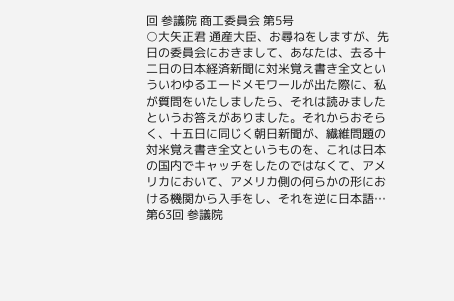回 参議院 商工委員会 第5号
○大矢正君 通産大臣、お尋ねをしますが、先日の委員会におきまして、あなたは、去る十二日の日本経済新聞に対米覚え書き全文といういわゆるエードメモワールが出た際に、私が質問をいたしましたら、それは読みましたというお答えがありました。それからおそらく、十五日に同じく朝日新聞が、繊維問題の対米覚え書き全文というものを、これは日本の国内でキャッチをしたのではなくて、アメリカにおいて、アメリカ側の何らかの形における機関から入手をし、それを逆に日本語…
第63回 参議院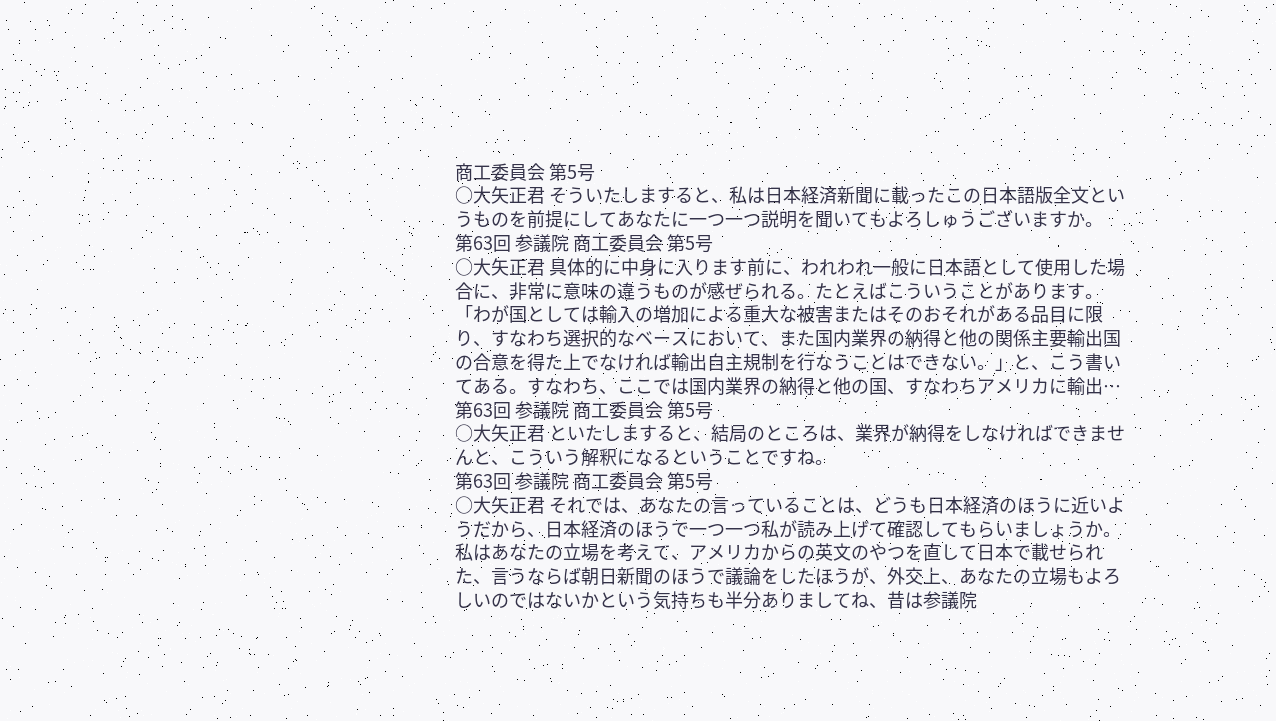商工委員会 第5号
○大矢正君 そういたしますると、私は日本経済新聞に載ったこの日本語版全文というものを前提にしてあなたに一つ一つ説明を聞いてもよろしゅうございますか。
第63回 参議院 商工委員会 第5号
○大矢正君 具体的に中身に入ります前に、われわれ一般に日本語として使用した場合に、非常に意味の違うものが感ぜられる。たとえばこういうことがあります。「わが国としては輸入の増加による重大な被害またはそのおそれがある品目に限り、すなわち選択的なベースにおいて、また国内業界の納得と他の関係主要輸出国の合意を得た上でなければ輸出自主規制を行なうことはできない。」と、こう書いてある。すなわち、ここでは国内業界の納得と他の国、すなわちアメリカに輸出…
第63回 参議院 商工委員会 第5号
○大矢正君 といたしますると、結局のところは、業界が納得をしなければできませんと、こういう解釈になるということですね。
第63回 参議院 商工委員会 第5号
○大矢正君 それでは、あなたの言っていることは、どうも日本経済のほうに近いようだから、日本経済のほうで一つ一つ私が読み上げて確認してもらいましょうか。私はあなたの立場を考えて、アメリカからの英文のやつを直して日本で載せられた、言うならば朝日新聞のほうで議論をしたほうが、外交上、あなたの立場もよろしいのではないかという気持ちも半分ありましてね、昔は参議院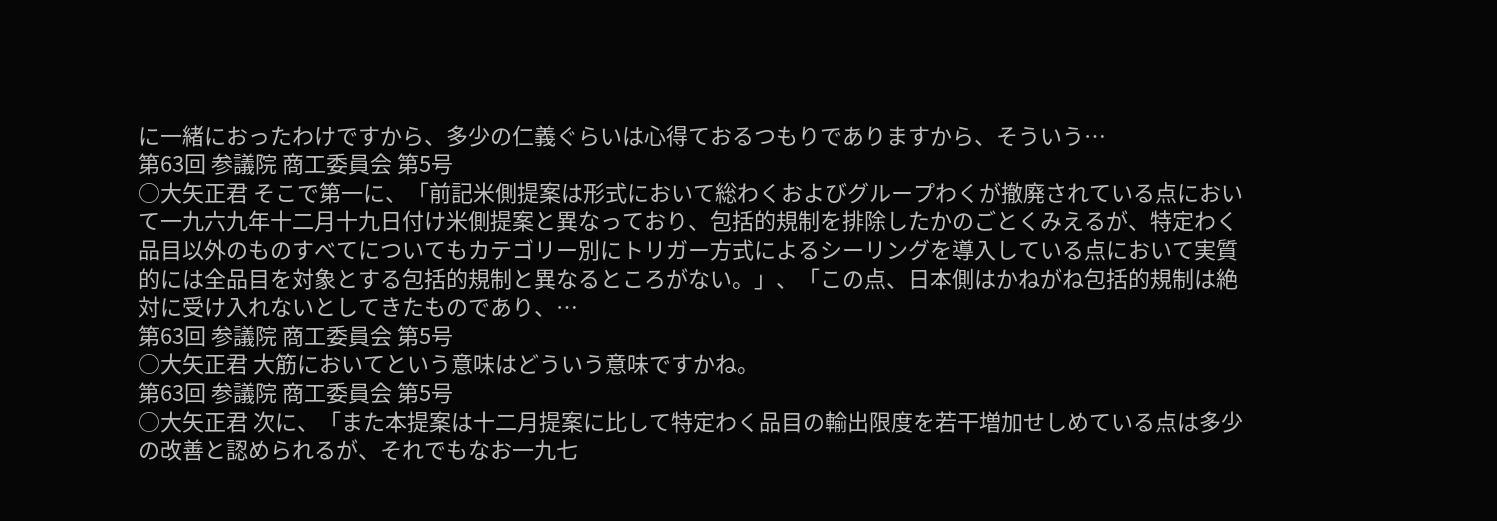に一緒におったわけですから、多少の仁義ぐらいは心得ておるつもりでありますから、そういう…
第63回 参議院 商工委員会 第5号
○大矢正君 そこで第一に、「前記米側提案は形式において総わくおよびグループわくが撤廃されている点において一九六九年十二月十九日付け米側提案と異なっており、包括的規制を排除したかのごとくみえるが、特定わく品目以外のものすべてについてもカテゴリー別にトリガー方式によるシーリングを導入している点において実質的には全品目を対象とする包括的規制と異なるところがない。」、「この点、日本側はかねがね包括的規制は絶対に受け入れないとしてきたものであり、…
第63回 参議院 商工委員会 第5号
○大矢正君 大筋においてという意味はどういう意味ですかね。
第63回 参議院 商工委員会 第5号
○大矢正君 次に、「また本提案は十二月提案に比して特定わく品目の輸出限度を若干増加せしめている点は多少の改善と認められるが、それでもなお一九七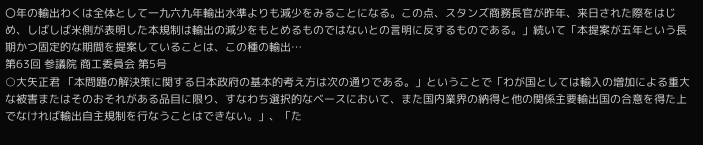〇年の輸出わくは全体として一九六九年輸出水準よりも減少をみることになる。この点、スタンズ商務長官が昨年、来日された際をはじめ、しばしば米側が表明した本規制は輸出の減少をもとめるものではないとの言明に反するものである。」続いて「本提案が五年という長期かつ固定的な期間を提案していることは、この種の輸出…
第63回 参議院 商工委員会 第5号
○大矢正君 「本問題の解決策に関する日本政府の基本的考え方は次の通りである。」ということで「わが国としては輸入の増加による重大な被害またはそのおそれがある品目に限り、すなわち選択的なベースにおいて、また国内業界の納得と他の関係主要輸出国の合意を得た上でなければ輸出自主規制を行なうことはできない。」、「た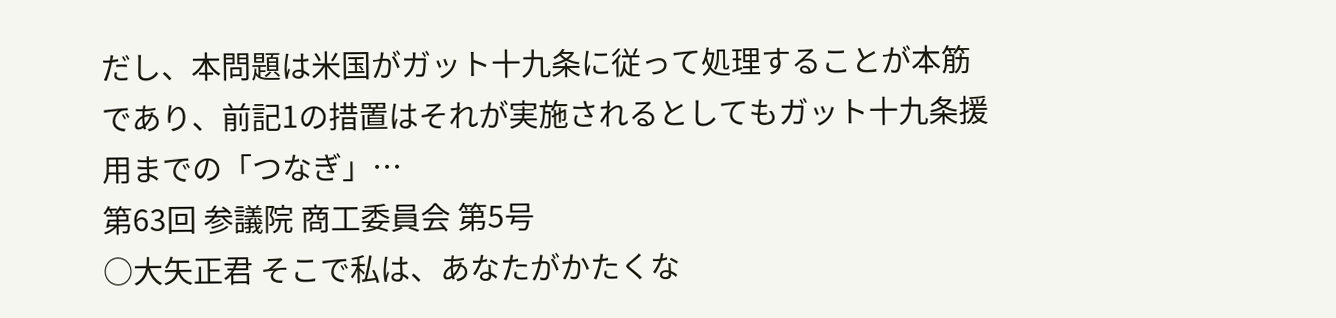だし、本問題は米国がガット十九条に従って処理することが本筋であり、前記1の措置はそれが実施されるとしてもガット十九条援用までの「つなぎ」…
第63回 参議院 商工委員会 第5号
○大矢正君 そこで私は、あなたがかたくな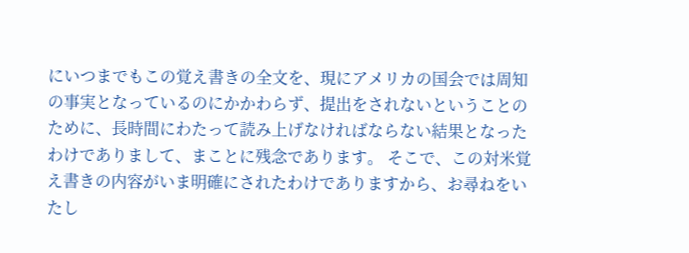にいつまでもこの覚え書きの全文を、現にアメリカの国会では周知の事実となっているのにかかわらず、提出をされないということのために、長時間にわたって読み上げなければならない結果となったわけでありまして、まことに残念であります。 そこで、この対米覚え書きの内容がいま明確にされたわけでありますから、お尋ねをいたし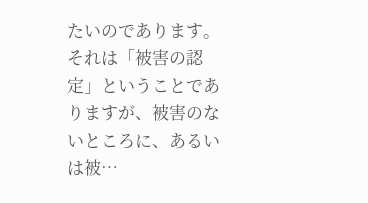たいのであります。 それは「被害の認定」ということでありますが、被害のないところに、あるいは被…